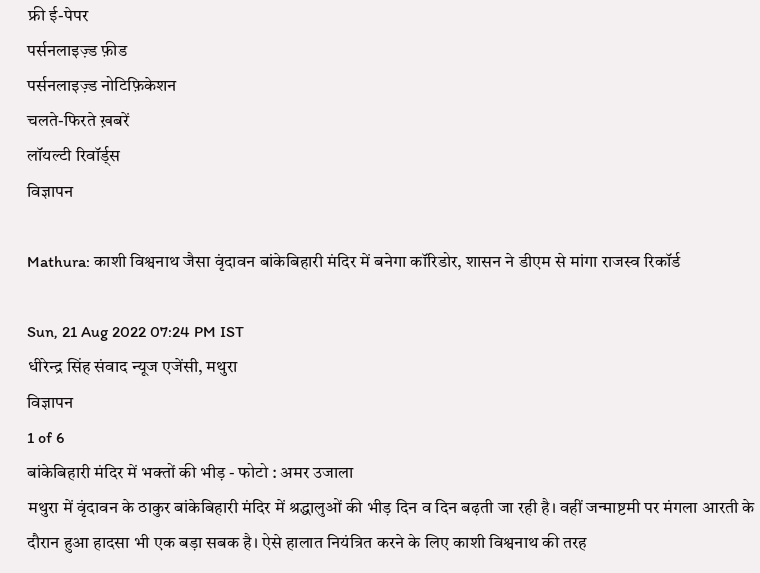फ्री ई-पेपर
पर्सनलाइज़्ड फ़ीड
पर्सनलाइज़्ड नोटिफ़िकेशन
चलते-फिरते ख़बरें
लॉयल्टी रिवॉर्ड्स
विज्ञापन

Mathura: काशी विश्वनाथ जैसा वृंदावन बांकेबिहारी मंदिर में बनेगा कॉरिडोर, शासन ने डीएम से मांगा राजस्व रिकॉर्ड

Sun, 21 Aug 2022 07:24 PM IST
धीरेन्द्र सिंह संवाद न्यूज एजेंसी, मथुरा
विज्ञापन
1 of 6
बांकेबिहारी मंदिर में भक्तों की भीड़ - फोटो : अमर उजाला
मथुरा में वृंदावन के ठाकुर बांकेबिहारी मंदिर में श्रद्धालुओं की भीड़ दिन व दिन बढ़ती जा रही है। वहीं जन्माष्टमी पर मंगला आरती के दौरान हुआ हादसा भी एक बड़ा सबक है। ऐसे हालात नियंत्रित करने के लिए काशी विश्वनाथ की तरह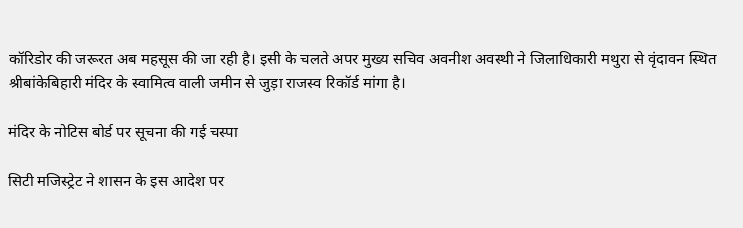कॉरिडोर की जरूरत अब महसूस की जा रही है। इसी के चलते अपर मुख्य सचिव अवनीश अवस्थी ने जिलाधिकारी मथुरा से वृंदावन स्थित श्रीबांकेबिहारी मंदिर के स्वामित्व वाली जमीन से जुड़ा राजस्व रिकॉर्ड मांगा है।

मंदिर के नोटिस बोर्ड पर सूचना की गई चस्पा

सिटी मजिस्ट्रेट ने शासन के इस आदेश पर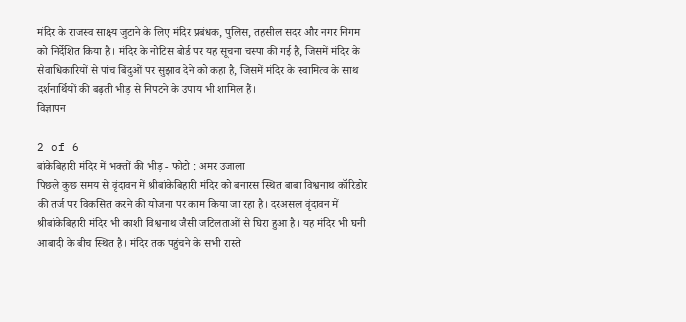मंदिर के राजस्व साक्ष्य जुटाने के लिए मंदिर प्रबंधक, पुलिस, तहसील सदर और नगर निगम को निर्देशित किया है। मंदिर के नोटिस बोर्ड पर यह सूचना चस्पा की गई है, जिसमें मंदिर के सेवाधिकारियों से पांच बिंदुओं पर सुझाव देने को कहा है, जिसमें मंदिर के स्वामित्व के साथ दर्शनार्थियों की बढ़ती भीड़ से निपटने के उपाय भी शामिल हैं।
विज्ञापन

2 of 6
बांकेबिहारी मंदिर में भक्तों की भीड़ - फोटो : अमर उजाला
पिछले कुछ समय से वृंदावन में श्रीबांकेबिहारी मंदिर को बनारस स्थित बाबा विश्वनाथ कॉरिडोर की तर्ज पर विकसित करने की योजना पर काम किया जा रहा है। दरअसल वृंदावन में श्रीबांकेबिहारी मंदिर भी काशी विश्वनाथ जैसी जटिलताओं से घिरा हुआ है। यह मंदिर भी घनी आबादी के बीच स्थित है। मंदिर तक पहुंचने के सभी रास्ते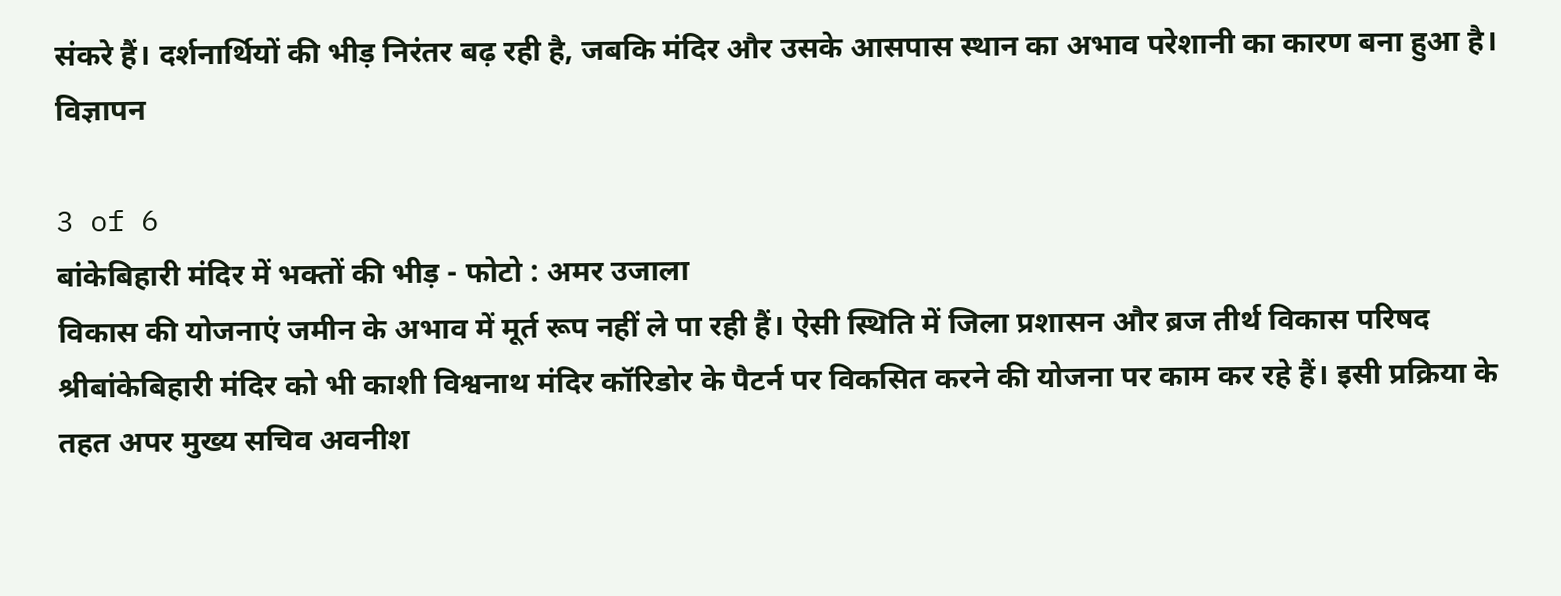संकरे हैं। दर्शनार्थियों की भीड़ निरंतर बढ़ रही है, जबकि मंदिर और उसके आसपास स्थान का अभाव परेशानी का कारण बना हुआ है।
विज्ञापन

3 of 6
बांकेबिहारी मंदिर में भक्तों की भीड़ - फोटो : अमर उजाला
विकास की योजनाएं जमीन के अभाव में मूर्त रूप नहीं ले पा रही हैं। ऐसी स्थिति में जिला प्रशासन और ब्रज तीर्थ विकास परिषद श्रीबांकेबिहारी मंदिर को भी काशी विश्वनाथ मंदिर कॉरिडोर के पैटर्न पर विकसित करने की योजना पर काम कर रहे हैं। इसी प्रक्रिया के तहत अपर मुख्य सचिव अवनीश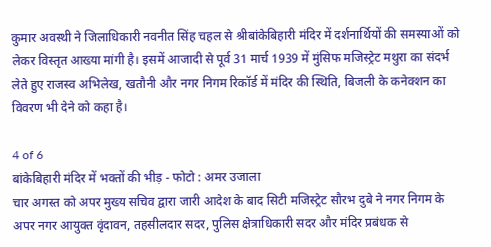कुमार अवस्थी ने जिलाधिकारी नवनीत सिंह चहल से श्रीबांकेबिहारी मंदिर में दर्शनार्थियों की समस्याओं को लेकर विस्तृत आख्या मांगी है। इसमें आजादी से पूर्व 31 मार्च 1939 में मुंसिफ मजिस्ट्रेट मथुरा का संदर्भ लेते हुए राजस्व अभिलेख, खतौनी और नगर निगम रिकॉर्ड में मंदिर की स्थिति, बिजली के कनेक्शन का विवरण भी देने को कहा है।

4 of 6
बांकेबिहारी मंदिर में भक्तों की भीड़ - फोटो : अमर उजाला
चार अगस्त को अपर मुख्य सचिव द्वारा जारी आदेश के बाद सिटी मजिस्ट्रेट सौरभ दुबे ने नगर निगम के अपर नगर आयुक्त वृंदावन, तहसीलदार सदर, पुलिस क्षेत्राधिकारी सदर और मंदिर प्रबंधक से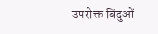उपरोक्त बिंदुओं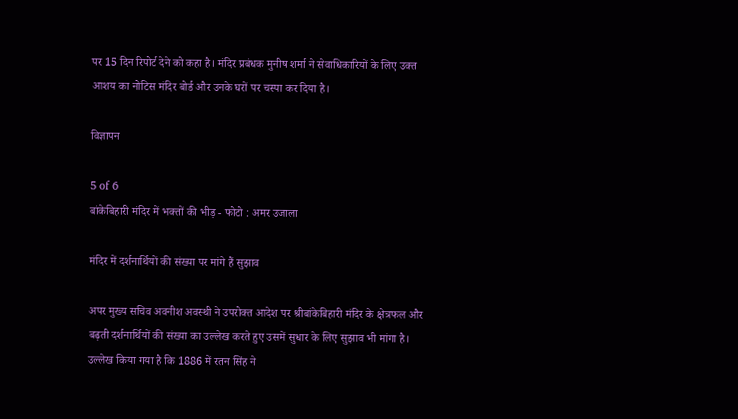पर 15 दिन रिपोर्ट देने को कहा है। मंदिर प्रबंधक मुनीष शर्मा ने सेवाधिकारियों के लिए उक्त आशय का नोटिस मंदिर बोर्ड और उनके घरों पर चस्पा कर दिया है।

विज्ञापन

5 of 6
बांकेबिहारी मंदिर में भक्तों की भीड़ - फोटो : अमर उजाला

मंदिर में दर्शनार्थियों की संख्या पर मांगे हैं सुझाव

अपर मुख्य सचिव अवनीश अवस्थी ने उपरोक्त आदेश पर श्रीबांकेबिहारी मंदिर के क्षेत्रफल और बढ़ती दर्शनार्थियों की संख्या का उल्लेख करते हुए उसमें सुधार के लिए सुझाव भी मांगा है। उल्लेख किया गया है कि 1886 में रतन सिंह ने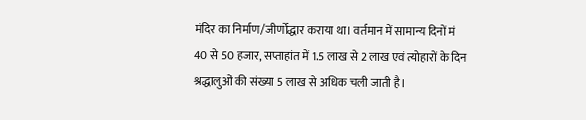मंदिर का निर्माण/जीर्णोद्धार कराया था। वर्तमान में सामान्य दिनों मं 40 से 50 हजार, सप्ताहांत में 1.5 लाख से 2 लाख एवं त्योहारों के दिन श्रद्धालुओं की संख्या 5 लाख से अधिक चली जाती है।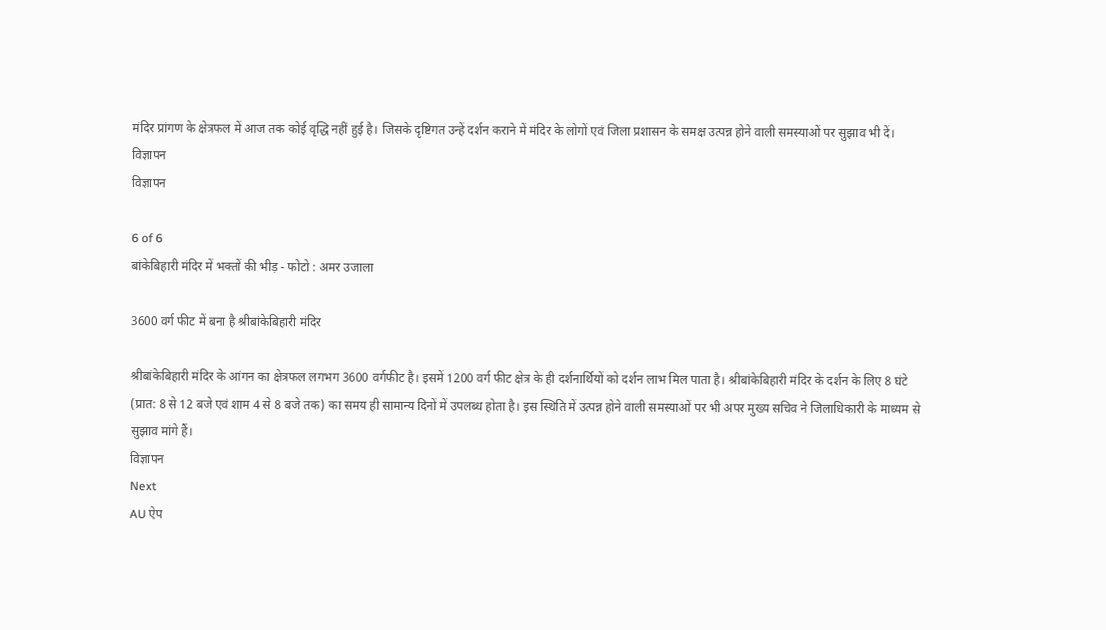मंदिर प्रांगण के क्षेत्रफल में आज तक कोई वृद्धि नहीं हुई है। जिसके दृष्टिगत उन्हें दर्शन कराने में मंदिर के लोगों एवं जिला प्रशासन के समक्ष उत्पन्न होने वाली समस्याओं पर सुझाव भी दें।
विज्ञापन
विज्ञापन

6 of 6
बांकेबिहारी मंदिर में भक्तों की भीड़ - फोटो : अमर उजाला

3600 वर्ग फीट में बना है श्रीबांकेबिहारी मंदिर

श्रीबांकेबिहारी मंदिर के आंगन का क्षेत्रफल लगभग 3600 वर्गफीट है। इसमें 1200 वर्ग फीट क्षेत्र के ही दर्शनार्थियों को दर्शन लाभ मिल पाता है। श्रीबांकेबिहारी मंदिर के दर्शन के लिए 8 घंटे (प्रात: 8 से 12 बजे एवं शाम 4 से 8 बजे तक) का समय ही सामान्य दिनों में उपलब्ध होता है। इस स्थिति में उत्पन्न होने वाली समस्याओं पर भी अपर मुख्य सचिव ने जिलाधिकारी के माध्यम से सुझाव मांगे हैं।
विज्ञापन
Next
AU ऐप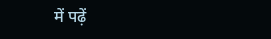में पढ़ें